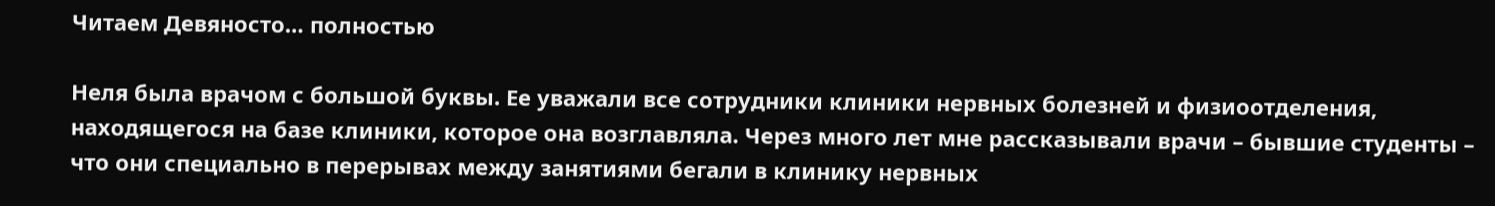Читаем Девяносто… полностью

Неля была врачом с большой буквы. Ее уважали все сотрудники клиники нервных болезней и физиоотделения, находящегося на базе клиники, которое она возглавляла. Через много лет мне рассказывали врачи – бывшие студенты – что они специально в перерывах между занятиями бегали в клинику нервных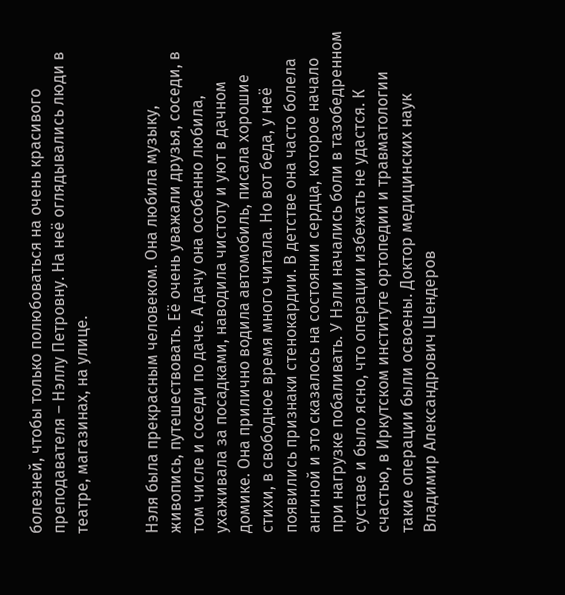болезней, чтобы только полюбоваться на очень красивого преподавателя – Нэллу Петровну. На неё оглядывались люди в театре, магазинах, на улице.


Нэля была прекрасным человеком. Она любила музыку, живопись, путешествовать. Её очень уважали друзья, соседи, в том числе и соседи по даче. А дачу она особенно любила, ухаживала за посадками, наводила чистоту и уют в дачном домике. Она прилично водила автомобиль, писала хорошие стихи, в свободное время много читала. Но вот беда, у неё появились признаки стенокардии. В детстве она часто болела ангиной и это сказалось на состоянии сердца, которое начало при нагрузке побаливать. У Нэли начались боли в тазобедренном суставе и было ясно, что операции избежать не удастся. К счастью, в Иркутском институте ортопедии и травматологии такие операции были освоены. Доктор медицинских наук Владимир Александрович Шендеров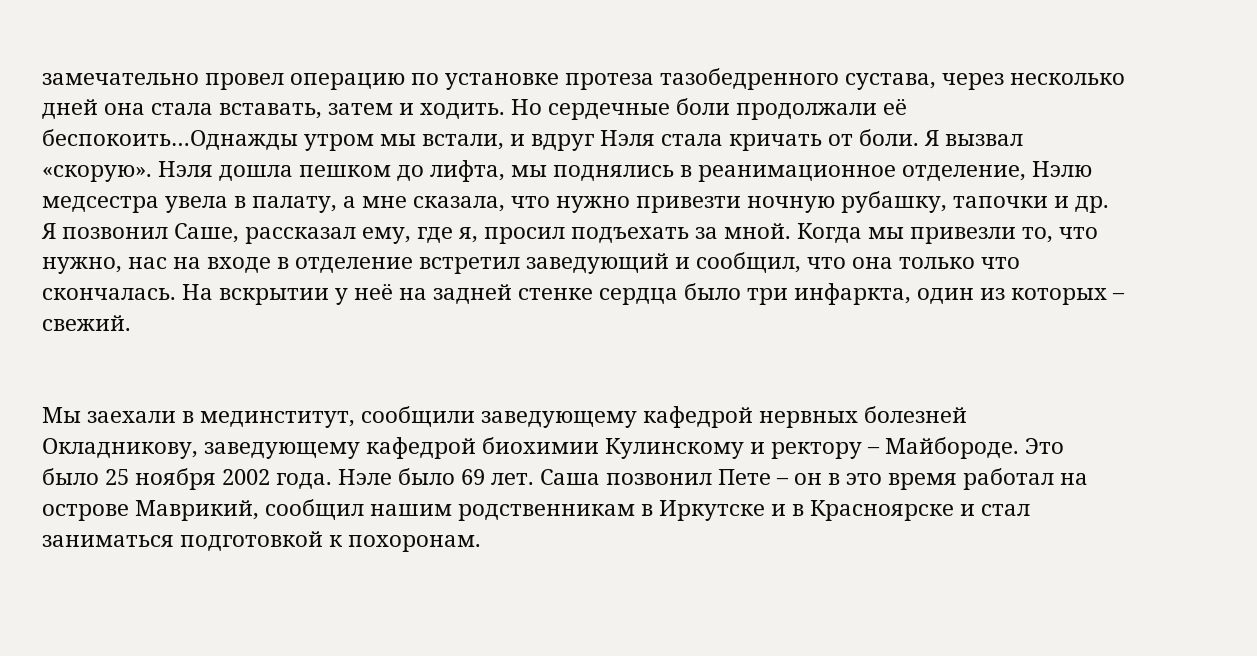замечательно провел операцию по установке протеза тазобедренного сустава, через несколько дней она стала вставать, затем и ходить. Но сердечные боли продолжали её беспокоить…Однажды утром мы встали, и вдруг Нэля стала кричать от боли. Я вызвал «скорую». Нэля дошла пешком до лифта, мы поднялись в реанимационное отделение, Нэлю медсестра увела в палату, а мне сказала, что нужно привезти ночную рубашку, тапочки и др. Я позвонил Саше, рассказал ему, где я, просил подъехать за мной. Когда мы привезли то, что нужно, нас на входе в отделение встретил заведующий и сообщил, что она только что скончалась. На вскрытии у неё на задней стенке сердца было три инфаркта, один из которых – свежий.


Мы заехали в мединститут, сообщили заведующему кафедрой нервных болезней Окладникову, заведующему кафедрой биохимии Кулинскому и ректору – Майбороде. Это было 25 ноября 2002 года. Нэле было 69 лет. Саша позвонил Пете – он в это время работал на острове Маврикий, сообщил нашим родственникам в Иркутске и в Красноярске и стал заниматься подготовкой к похоронам.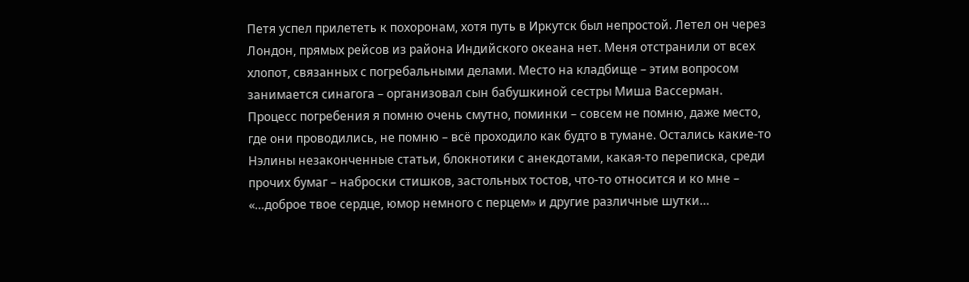Петя успел прилететь к похоронам, хотя путь в Иркутск был непростой. Летел он через Лондон, прямых рейсов из района Индийского океана нет. Меня отстранили от всех хлопот, связанных с погребальными делами. Место на кладбище – этим вопросом занимается синагога – организовал сын бабушкиной сестры Миша Вассерман. Процесс погребения я помню очень смутно, поминки – совсем не помню, даже место, где они проводились, не помню – всё проходило как будто в тумане. Остались какие-то Нэлины незаконченные статьи, блокнотики с анекдотами, какая-то переписка, среди прочих бумаг – наброски стишков, застольных тостов, что-то относится и ко мне – «…доброе твое сердце, юмор немного с перцем» и другие различные шутки…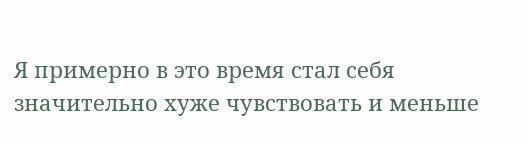Я примерно в это время стал себя значительно хуже чувствовать и меньше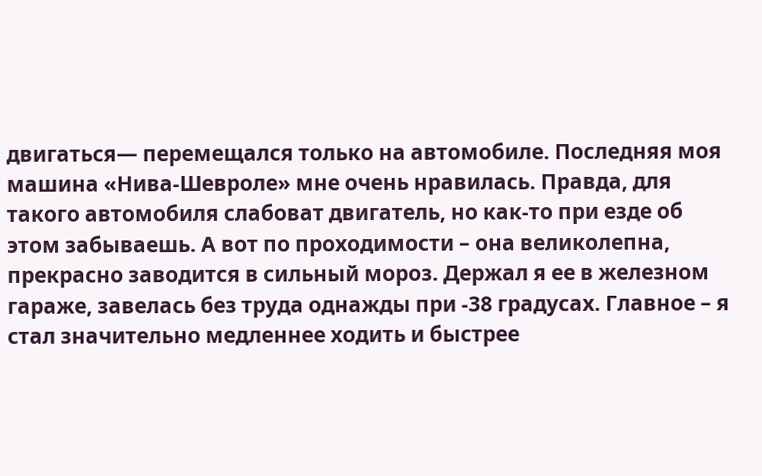двигаться— перемещался только на автомобиле. Последняя моя машина «Нива-Шевроле» мне очень нравилась. Правда, для такого автомобиля слабоват двигатель, но как-то при езде об этом забываешь. А вот по проходимости – она великолепна, прекрасно заводится в сильный мороз. Держал я ее в железном гараже, завелась без труда однажды при -38 градусах. Главное – я стал значительно медленнее ходить и быстрее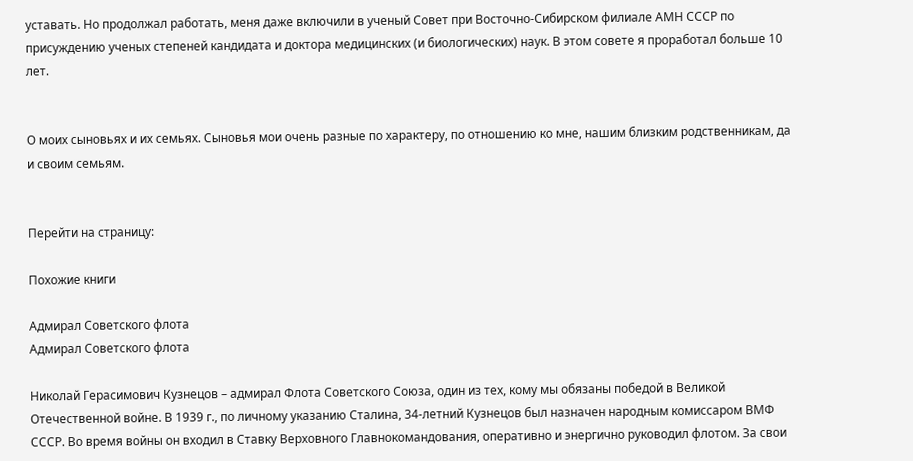уставать. Но продолжал работать, меня даже включили в ученый Совет при Восточно-Сибирском филиале АМН СССР по присуждению ученых степеней кандидата и доктора медицинских (и биологических) наук. В этом совете я проработал больше 10 лет.


О моих сыновьях и их семьях. Сыновья мои очень разные по характеру, по отношению ко мне, нашим близким родственникам, да и своим семьям.


Перейти на страницу:

Похожие книги

Адмирал Советского флота
Адмирал Советского флота

Николай Герасимович Кузнецов – адмирал Флота Советского Союза, один из тех, кому мы обязаны победой в Великой Отечественной войне. В 1939 г., по личному указанию Сталина, 34-летний Кузнецов был назначен народным комиссаром ВМФ СССР. Во время войны он входил в Ставку Верховного Главнокомандования, оперативно и энергично руководил флотом. За свои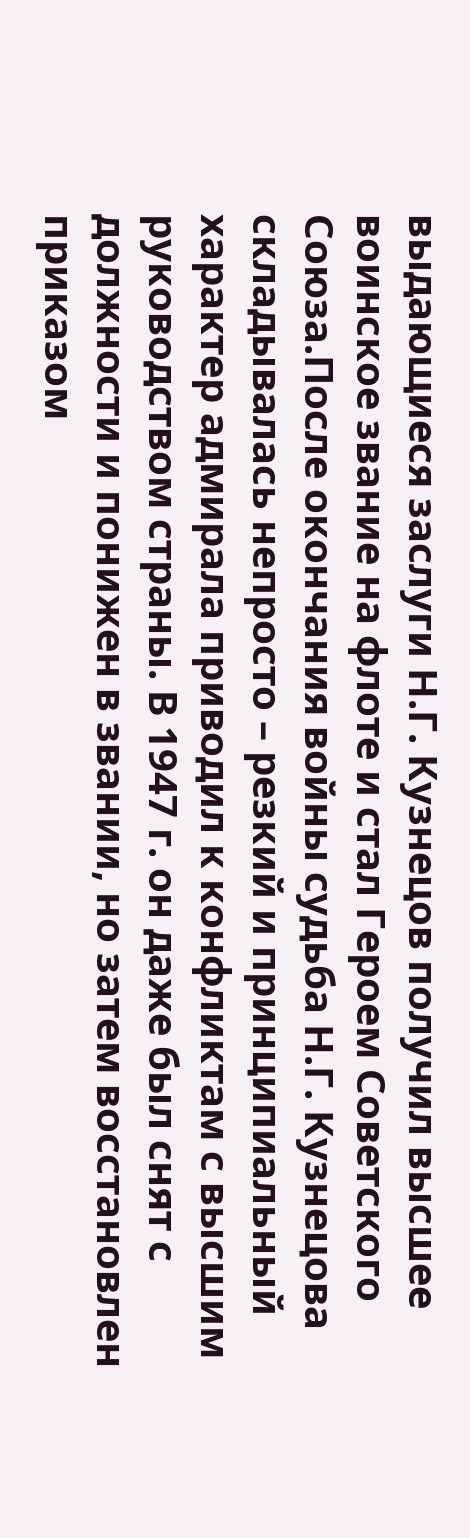выдающиеся заслуги Н.Г. Кузнецов получил высшее воинское звание на флоте и стал Героем Советского Союза.После окончания войны судьба Н.Г. Кузнецова складывалась непросто – резкий и принципиальный характер адмирала приводил к конфликтам с высшим руководством страны. В 1947 г. он даже был снят с должности и понижен в звании, но затем восстановлен приказом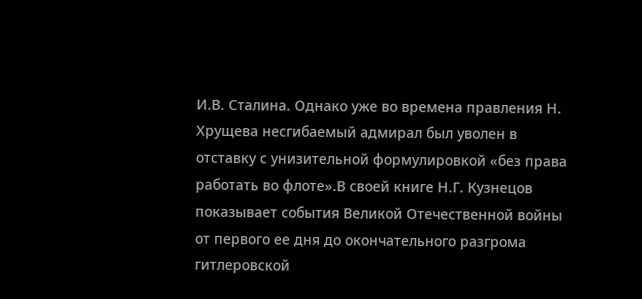И.В. Сталина. Однако уже во времена правления Н. Хрущева несгибаемый адмирал был уволен в отставку с унизительной формулировкой «без права работать во флоте».В своей книге Н.Г. Кузнецов показывает события Великой Отечественной войны от первого ее дня до окончательного разгрома гитлеровской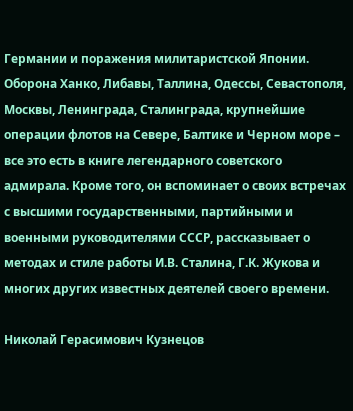Германии и поражения милитаристской Японии. Оборона Ханко, Либавы, Таллина, Одессы, Севастополя, Москвы, Ленинграда, Сталинграда, крупнейшие операции флотов на Севере, Балтике и Черном море – все это есть в книге легендарного советского адмирала. Кроме того, он вспоминает о своих встречах с высшими государственными, партийными и военными руководителями СССР, рассказывает о методах и стиле работы И.В. Сталина, Г.К. Жукова и многих других известных деятелей своего времени.

Николай Герасимович Кузнецов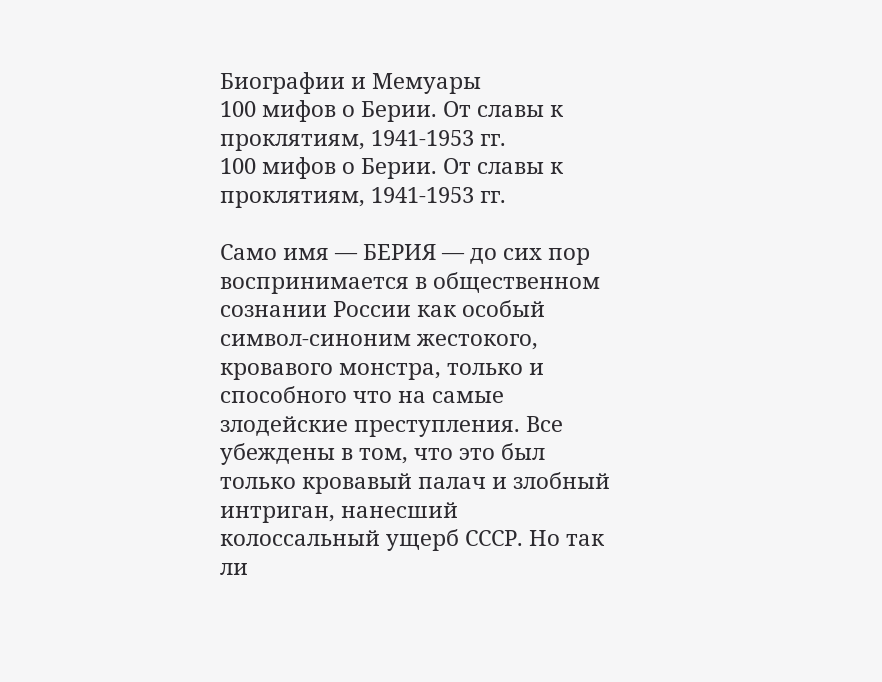Биографии и Мемуары
100 мифов о Берии. От славы к проклятиям, 1941-1953 гг.
100 мифов о Берии. От славы к проклятиям, 1941-1953 гг.

Само имя — БЕРИЯ — до сих пор воспринимается в общественном сознании России как особый символ-синоним жестокого, кровавого монстра, только и способного что на самые злодейские преступления. Все убеждены в том, что это был только кровавый палач и злобный интриган, нанесший колоссальный ущерб СССР. Но так ли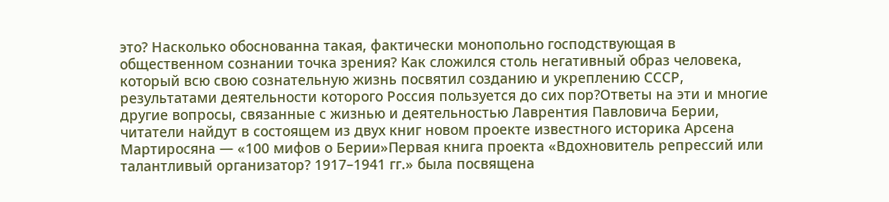это? Насколько обоснованна такая, фактически монопольно господствующая в общественном сознании точка зрения? Как сложился столь негативный образ человека, который всю свою сознательную жизнь посвятил созданию и укреплению СССР, результатами деятельности которого Россия пользуется до сих пор?Ответы на эти и многие другие вопросы, связанные с жизнью и деятельностью Лаврентия Павловича Берии, читатели найдут в состоящем из двух книг новом проекте известного историка Арсена Мартиросяна — «100 мифов о Берии»Первая книга проекта «Вдохновитель репрессий или талантливый организатор? 1917–1941 гг.» была посвящена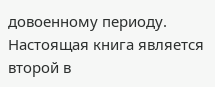довоенному периоду. Настоящая книга является второй в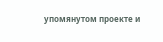упомянутом проекте и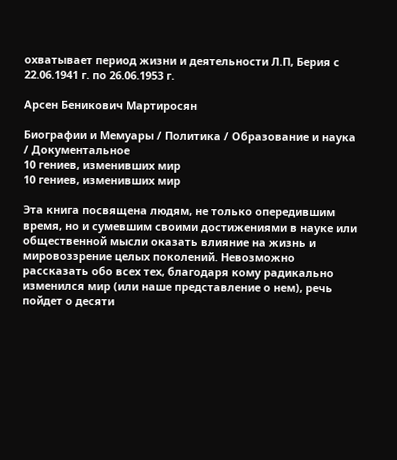охватывает период жизни и деятельности Л.П, Берия с 22.06.1941 г. по 26.06.1953 г.

Арсен Беникович Мартиросян

Биографии и Мемуары / Политика / Образование и наука / Документальное
10 гениев, изменивших мир
10 гениев, изменивших мир

Эта книга посвящена людям, не только опередившим время, но и сумевшим своими достижениями в науке или общественной мысли оказать влияние на жизнь и мировоззрение целых поколений. Невозможно рассказать обо всех тех, благодаря кому радикально изменился мир (или наше представление о нем), речь пойдет о десяти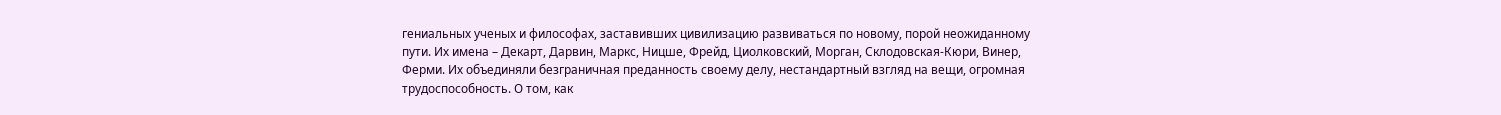гениальных ученых и философах, заставивших цивилизацию развиваться по новому, порой неожиданному пути. Их имена – Декарт, Дарвин, Маркс, Ницше, Фрейд, Циолковский, Морган, Склодовская-Кюри, Винер, Ферми. Их объединяли безграничная преданность своему делу, нестандартный взгляд на вещи, огромная трудоспособность. О том, как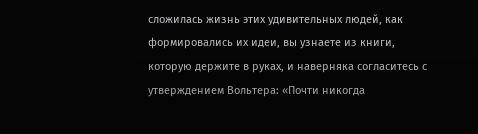сложилась жизнь этих удивительных людей, как формировались их идеи, вы узнаете из книги, которую держите в руках, и наверняка согласитесь с утверждением Вольтера: «Почти никогда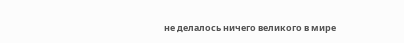не делалось ничего великого в мире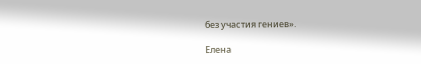без участия гениев».

Елена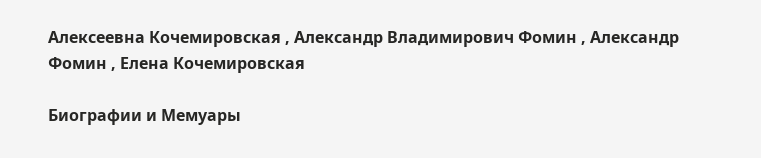Алексеевна Кочемировская , Александр Владимирович Фомин , Александр Фомин , Елена Кочемировская

Биографии и Мемуары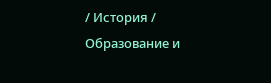/ История / Образование и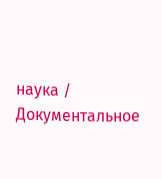наука / Документальное